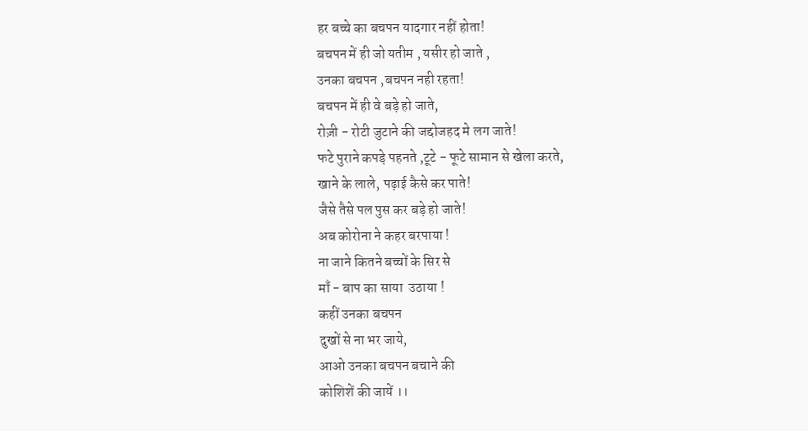हर बच्चे का बचपन यादगार नहीं होता!
बचपन में ही जो यतीम , यसीर हो जाते ,
उनका बचपन ,बचपन नही रहता!
बचपन में ही वे बड़े हो जाते,
रोज़ी - रोटी जुटाने की जद्दोजहद मे लग जाते!
फटे पुराने कपड़े पहनते ,टूटे - फूटे सामान से खेला करते,
खाने के लाले, पढ़ाई कैसे कर पाते!
जैसे तैसे पल पुस कर बड़े हो जाते!
अब कोरोना ने कहर बरपाया !
ना जाने कितने बच्चों के सिर से
माँ - बाप का साया  उठाया !
कहीं उनका बचपन
दुखों से ना भर जाये,
आओ उनका बचपन बचाने की
कोशिशें की जायें ।।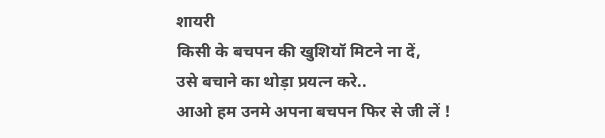शायरी
किसी के बचपन की खुशियॉ मिटने ना दें,
उसे बचाने का थोड़ा प्रयत्न करे..
आओ हम उनमे अपना बचपन फिर से जी लें !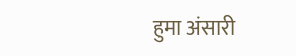हुमा अंसारी